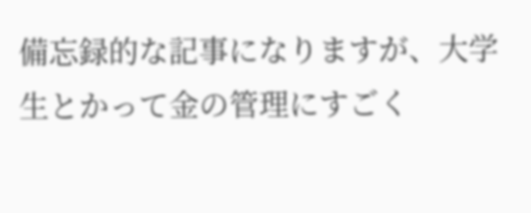備忘録的な記事になりますが、大学生とかって金の管理にすごく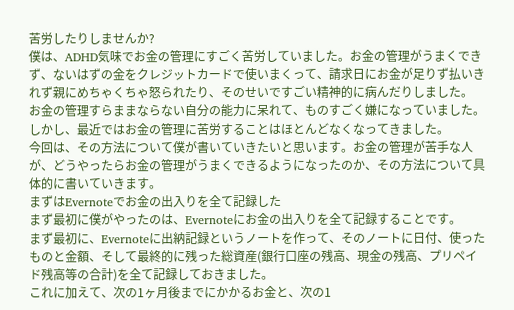苦労したりしませんか?
僕は、ADHD気味でお金の管理にすごく苦労していました。お金の管理がうまくできず、ないはずの金をクレジットカードで使いまくって、請求日にお金が足りず払いきれず親にめちゃくちゃ怒られたり、そのせいですごい精神的に病んだりしました。
お金の管理すらままならない自分の能力に呆れて、ものすごく嫌になっていました。
しかし、最近ではお金の管理に苦労することはほとんどなくなってきました。
今回は、その方法について僕が書いていきたいと思います。お金の管理が苦手な人が、どうやったらお金の管理がうまくできるようになったのか、その方法について具体的に書いていきます。
まずはEvernoteでお金の出入りを全て記録した
まず最初に僕がやったのは、Evernoteにお金の出入りを全て記録することです。
まず最初に、Evernoteに出納記録というノートを作って、そのノートに日付、使ったものと金額、そして最終的に残った総資産(銀行口座の残高、現金の残高、プリペイド残高等の合計)を全て記録しておきました。
これに加えて、次の1ヶ月後までにかかるお金と、次の1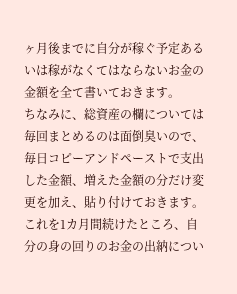ヶ月後までに自分が稼ぐ予定あるいは稼がなくてはならないお金の金額を全て書いておきます。
ちなみに、総資産の欄については毎回まとめるのは面倒臭いので、毎日コピーアンドペーストで支出した金額、増えた金額の分だけ変更を加え、貼り付けておきます。
これを1カ月間続けたところ、自分の身の回りのお金の出納につい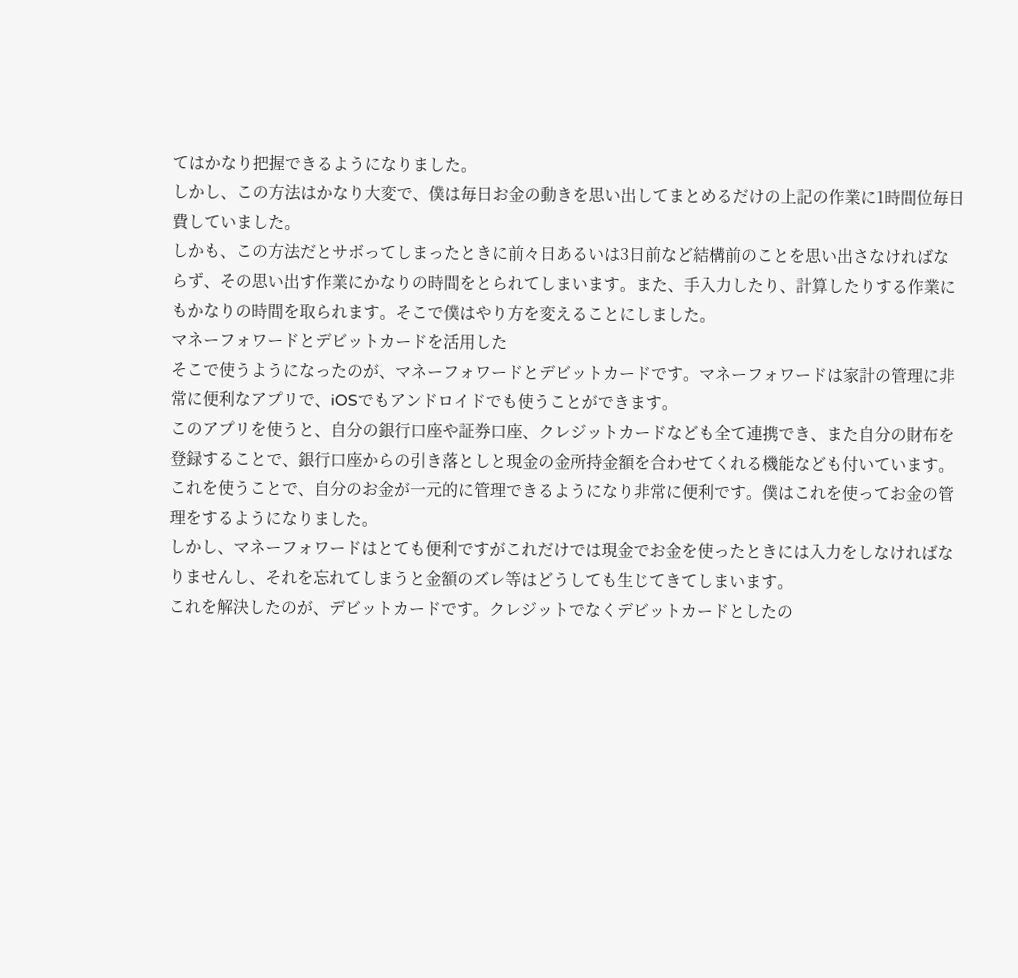てはかなり把握できるようになりました。
しかし、この方法はかなり大変で、僕は毎日お金の動きを思い出してまとめるだけの上記の作業に1時間位毎日費していました。
しかも、この方法だとサボってしまったときに前々日あるいは3日前など結構前のことを思い出さなければならず、その思い出す作業にかなりの時間をとられてしまいます。また、手入力したり、計算したりする作業にもかなりの時間を取られます。そこで僕はやり方を変えることにしました。
マネーフォワードとデビットカードを活用した
そこで使うようになったのが、マネーフォワードとデビットカードです。マネーフォワードは家計の管理に非常に便利なアプリで、iOSでもアンドロイドでも使うことができます。
このアプリを使うと、自分の銀行口座や証券口座、クレジットカードなども全て連携でき、また自分の財布を登録することで、銀行口座からの引き落としと現金の金所持金額を合わせてくれる機能なども付いています。
これを使うことで、自分のお金が一元的に管理できるようになり非常に便利です。僕はこれを使ってお金の管理をするようになりました。
しかし、マネーフォワードはとても便利ですがこれだけでは現金でお金を使ったときには入力をしなければなりませんし、それを忘れてしまうと金額のズレ等はどうしても生じてきてしまいます。
これを解決したのが、デビットカードです。クレジットでなくデビットカードとしたの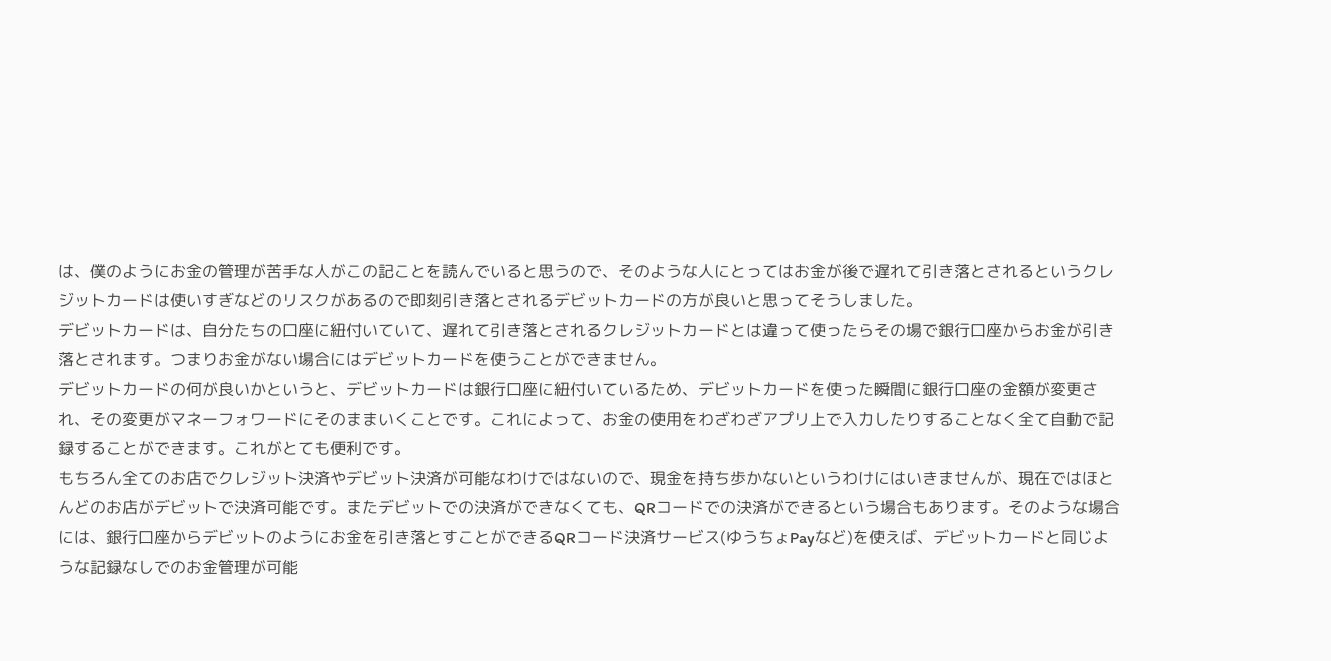は、僕のようにお金の管理が苦手な人がこの記ことを読んでいると思うので、そのような人にとってはお金が後で遅れて引き落とされるというクレジットカードは使いすぎなどのリスクがあるので即刻引き落とされるデビットカードの方が良いと思ってそうしました。
デビットカードは、自分たちの口座に紐付いていて、遅れて引き落とされるクレジットカードとは違って使ったらその場で銀行口座からお金が引き落とされます。つまりお金がない場合にはデビットカードを使うことができません。
デビットカードの何が良いかというと、デビットカードは銀行口座に紐付いているため、デビットカードを使った瞬間に銀行口座の金額が変更され、その変更がマネーフォワードにそのままいくことです。これによって、お金の使用をわざわざアプリ上で入力したりすることなく全て自動で記録することができます。これがとても便利です。
もちろん全てのお店でクレジット決済やデビット決済が可能なわけではないので、現金を持ち歩かないというわけにはいきませんが、現在ではほとんどのお店がデビットで決済可能です。またデビットでの決済ができなくても、QRコードでの決済ができるという場合もあります。そのような場合には、銀行口座からデビットのようにお金を引き落とすことができるQRコード決済サービス(ゆうちょPayなど)を使えば、デビットカードと同じような記録なしでのお金管理が可能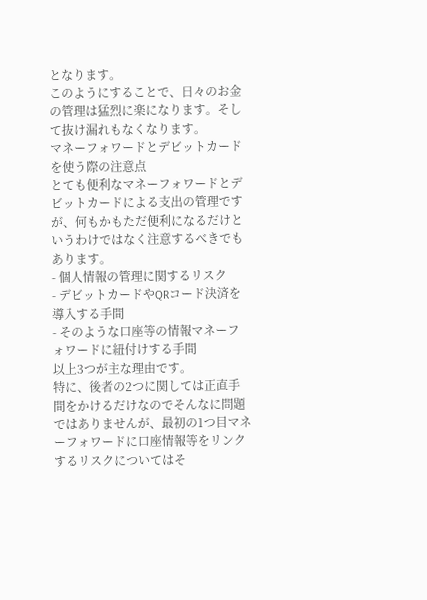となります。
このようにすることで、日々のお金の管理は猛烈に楽になります。そして抜け漏れもなくなります。
マネーフォワードとデビットカードを使う際の注意点
とても便利なマネーフォワードとデビットカードによる支出の管理ですが、何もかもただ便利になるだけというわけではなく注意するべきでもあります。
- 個人情報の管理に関するリスク
- デビットカードやQRコード決済を導入する手間
- そのような口座等の情報マネーフォワードに紐付けする手間
以上3つが主な理由です。
特に、後者の2つに関しては正直手間をかけるだけなのでそんなに問題ではありませんが、最初の1つ目マネーフォワードに口座情報等をリンクするリスクについてはそ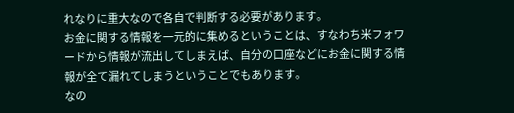れなりに重大なので各自で判断する必要があります。
お金に関する情報を一元的に集めるということは、すなわち米フォワードから情報が流出してしまえば、自分の口座などにお金に関する情報が全て漏れてしまうということでもあります。
なの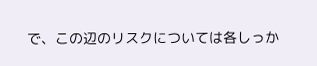で、この辺のリスクについては各しっか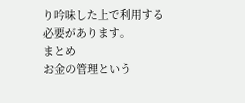り吟味した上で利用する必要があります。
まとめ
お金の管理という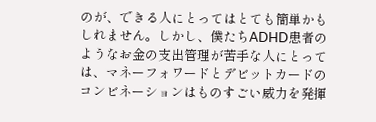のが、できる人にとってはとても簡単かもしれません。しかし、僕たちADHD患者のようなお金の支出管理が苦手な人にとっては、マネーフォワードとデビットカードのコンビネーションはものすごい威力を発揮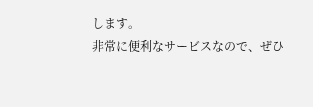します。
非常に便利なサービスなので、ぜひ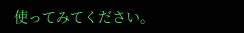使ってみてください。